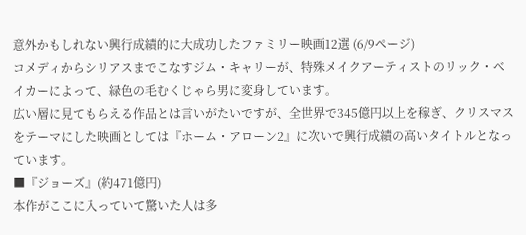意外かもしれない興行成績的に大成功したファミリー映画12選 (6/9ページ)
コメディからシリアスまでこなすジム・キャリーが、特殊メイクアーティストのリック・ベイカーによって、緑色の毛むくじゃら男に変身しています。
広い層に見てもらえる作品とは言いがたいですが、全世界で345億円以上を稼ぎ、クリスマスをテーマにした映画としては『ホーム・アローン2』に次いで興行成績の高いタイトルとなっています。
■『ジョーズ』(約471億円)
本作がここに入っていて驚いた人は多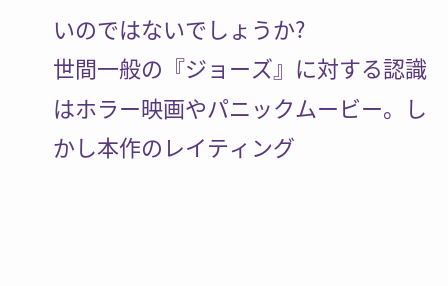いのではないでしょうか?
世間一般の『ジョーズ』に対する認識はホラー映画やパニックムービー。しかし本作のレイティング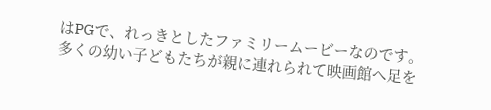はPGで、れっきとしたファミリームービーなのです。
多くの幼い子どもたちが親に連れられて映画館へ足を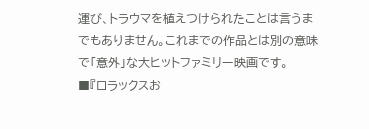運び、トラウマを植えつけられたことは言うまでもありません。これまでの作品とは別の意味で「意外」な大ヒットファミリー映画です。
■『ロラックスお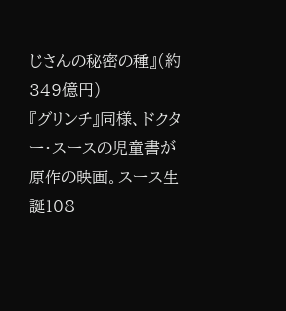じさんの秘密の種』(約349億円)
『グリンチ』同様、ドクター・スースの児童書が原作の映画。スース生誕108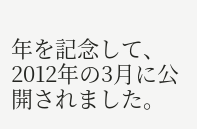年を記念して、2012年の3月に公開されました。